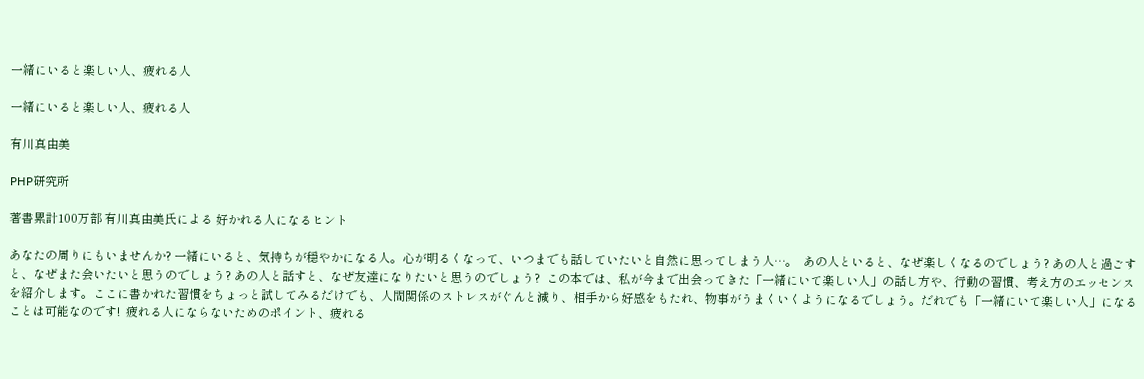一緒にいると楽しい人、疲れる人

一緒にいると楽しい人、疲れる人

有川真由美

PHP研究所

著書累計100万部 有川真由美氏による 好かれる人になるヒント

あなたの周りにもいませんか? 一緒にいると、気持ちが穏やかになる人。心が明るくなって、いつまでも話していたいと自然に思ってしまう人…。  あの人といると、なぜ楽しくなるのでしょう? あの人と過ごすと、なぜまた会いたいと思うのでしょう? あの人と話すと、なぜ友達になりたいと思うのでしょう?  この本では、私が今まで出会ってきた「一緒にいて楽しい人」の話し方や、行動の習慣、考え方のエッセンスを紹介します。ここに書かれた習慣をちょっと試してみるだけでも、人間関係のストレスがぐんと減り、相手から好感をもたれ、物事がうまくいくようになるでしょう。だれでも「一緒にいて楽しい人」になることは可能なのです!  疲れる人にならないためのポイント、疲れる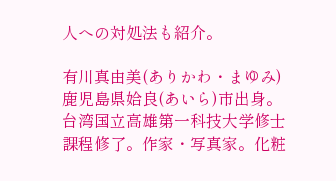人への対処法も紹介。

有川真由美(ありかわ・まゆみ) 鹿児島県姶良(あいら)市出身。台湾国立高雄第一科技大学修士課程修了。作家・写真家。化粧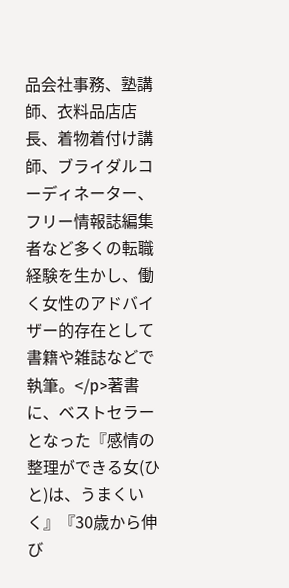品会社事務、塾講師、衣料品店店長、着物着付け講師、ブライダルコーディネーター、フリー情報誌編集者など多くの転職経験を生かし、働く女性のアドバイザー的存在として書籍や雑誌などで執筆。</p>著書に、ベストセラーとなった『感情の整理ができる女(ひと)は、うまくいく』『30歳から伸び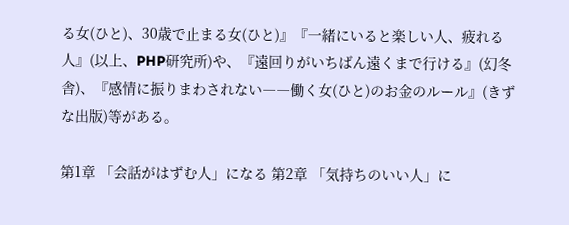る女(ひと)、30歳で止まる女(ひと)』『一緒にいると楽しい人、疲れる人』(以上、PHP研究所)や、『遠回りがいちばん遠くまで行ける』(幻冬舎)、『感情に振りまわされない――働く女(ひと)のお金のルール』(きずな出版)等がある。

第1章 「会話がはずむ人」になる 第2章 「気持ちのいい人」に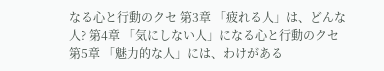なる心と行動のクセ 第3章 「疲れる人」は、どんな人? 第4章 「気にしない人」になる心と行動のクセ 第5章 「魅力的な人」には、わけがある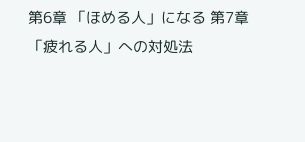第6章 「ほめる人」になる 第7章 「疲れる人」への対処法